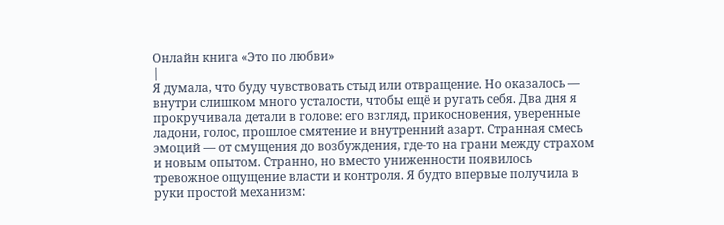Онлайн книга «Это по любви»
|
Я думала, что буду чувствовать стыд или отвращение. Но оказалось — внутри слишком много усталости, чтобы ещё и ругать себя. Два дня я прокручивала детали в голове: его взгляд, прикосновения, уверенные ладони, голос, прошлое смятение и внутренний азарт. Странная смесь эмоций — от смущения до возбуждения, где-то на грани между страхом и новым опытом. Странно, но вместо униженности появилось тревожное ощущение власти и контроля. Я будто впервые получила в руки простой механизм: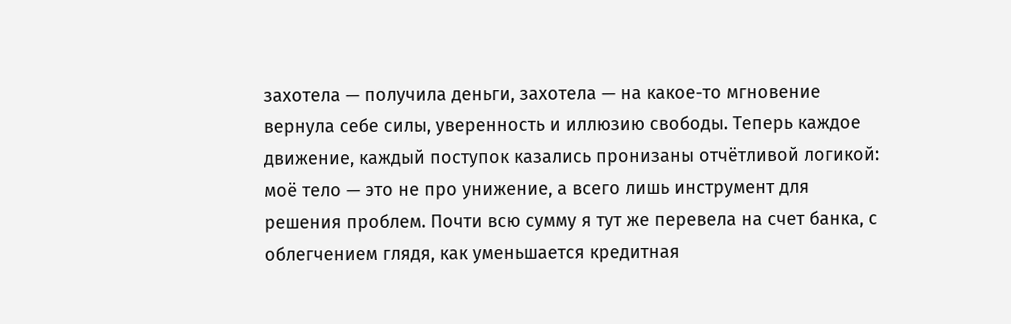захотела — получила деньги, захотела — на какое-то мгновение вернула себе силы, уверенность и иллюзию свободы. Теперь каждое движение, каждый поступок казались пронизаны отчётливой логикой: моё тело — это не про унижение, а всего лишь инструмент для решения проблем. Почти всю сумму я тут же перевела на счет банка, с облегчением глядя, как уменьшается кредитная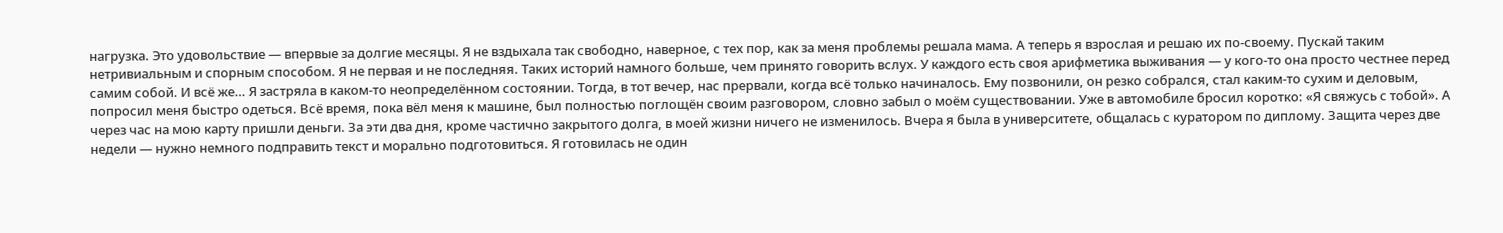нагрузка. Это удовольствие — впервые за долгие месяцы. Я не вздыхала так свободно, наверное, с тех пор, как за меня проблемы решала мама. А теперь я взрослая и решаю их по-своему. Пускай таким нетривиальным и спорным способом. Я не первая и не последняя. Таких историй намного больше, чем принято говорить вслух. У каждого есть своя арифметика выживания — у кого-то она просто честнее перед самим собой. И всё же… Я застряла в каком-то неопределённом состоянии. Тогда, в тот вечер, нас прервали, когда всё только начиналось. Ему позвонили, он резко собрался, стал каким-то сухим и деловым, попросил меня быстро одеться. Всё время, пока вёл меня к машине, был полностью поглощён своим разговором, словно забыл о моём существовании. Уже в автомобиле бросил коротко: «Я свяжусь с тобой». А через час на мою карту пришли деньги. За эти два дня, кроме частично закрытого долга, в моей жизни ничего не изменилось. Вчера я была в университете, общалась с куратором по диплому. Защита через две недели — нужно немного подправить текст и морально подготовиться. Я готовилась не один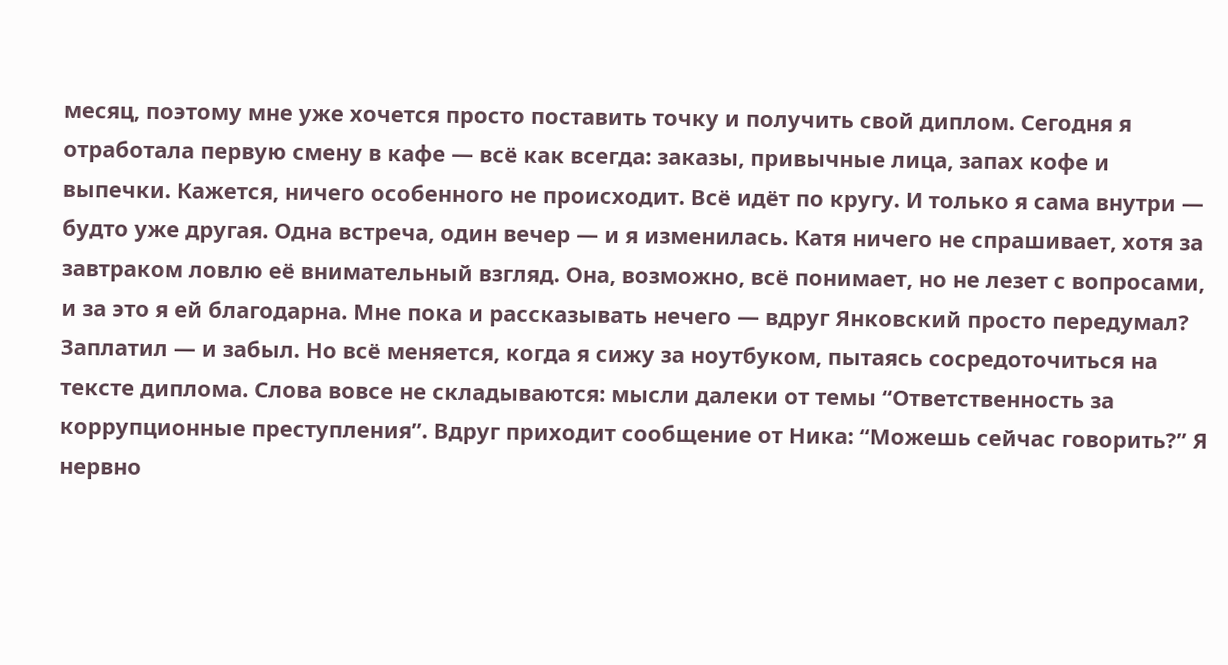месяц, поэтому мне уже хочется просто поставить точку и получить свой диплом. Сегодня я отработала первую смену в кафе — всё как всегда: заказы, привычные лица, запах кофе и выпечки. Кажется, ничего особенного не происходит. Всё идёт по кругу. И только я сама внутри — будто уже другая. Одна встреча, один вечер — и я изменилась. Катя ничего не спрашивает, хотя за завтраком ловлю её внимательный взгляд. Она, возможно, всё понимает, но не лезет с вопросами, и за это я ей благодарна. Мне пока и рассказывать нечего — вдруг Янковский просто передумал? Заплатил — и забыл. Но всё меняется, когда я сижу за ноутбуком, пытаясь сосредоточиться на тексте диплома. Слова вовсе не складываются: мысли далеки от темы “Ответственность за коррупционные преступления”. Вдруг приходит сообщение от Ника: “Можешь сейчас говорить?” Я нервно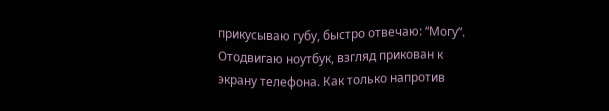прикусываю губу, быстро отвечаю: “Могу”. Отодвигаю ноутбук, взгляд прикован к экрану телефона. Как только напротив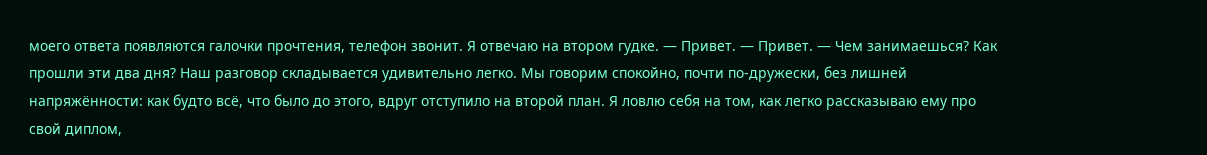моего ответа появляются галочки прочтения, телефон звонит. Я отвечаю на втором гудке. — Привет. — Привет. — Чем занимаешься? Как прошли эти два дня? Наш разговор складывается удивительно легко. Мы говорим спокойно, почти по-дружески, без лишней напряжённости: как будто всё, что было до этого, вдруг отступило на второй план. Я ловлю себя на том, как легко рассказываю ему про свой диплом,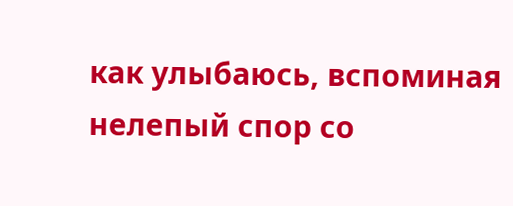как улыбаюсь, вспоминая нелепый спор со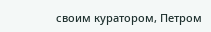своим куратором, Петром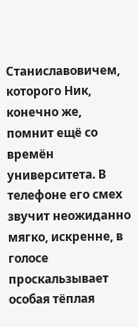Станиславовичем, которого Ник, конечно же, помнит ещё со времён университета. В телефоне его смех звучит неожиданно мягко, искренне, в голосе проскальзывает особая тёплая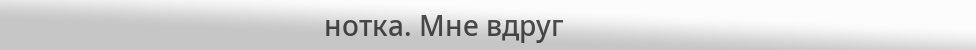нотка. Мне вдруг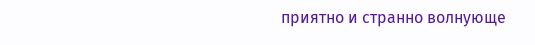приятно и странно волнующе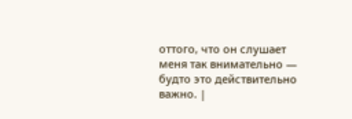оттого, что он слушает меня так внимательно — будто это действительно важно. |